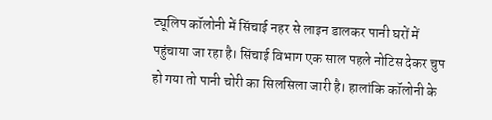ट्यूलिप कॉलोनी में सिंचाई नहर से लाइन डालकर पानी घरों में पहुंचाया जा रहा है। सिंचाई विभाग एक साल पहले नोटिस देकर चुप हो गया तो पानी चोरी का सिलसिला जारी है। हालांकि कॉलोनी के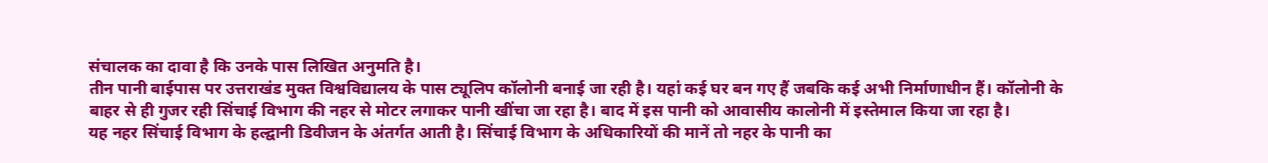संचालक का दावा है कि उनके पास लिखित अनुमति है।
तीन पानी बाईपास पर उत्तराखंड मुक्त विश्वविद्यालय के पास ट्यूलिप कॉलोनी बनाई जा रही है। यहां कई घर बन गए हैं जबकि कई अभी निर्माणाधीन हैं। कॉलोनी के बाहर से ही गुजर रही सिंचाई विभाग की नहर से मोटर लगाकर पानी खींचा जा रहा है। बाद में इस पानी को आवासीय कालोनी में इस्तेमाल किया जा रहा है।
यह नहर सिंचाई विभाग के हल्द्वानी डिवीजन के अंतर्गत आती है। सिंचाई विभाग के अधिकारियों की मानें तो नहर के पानी का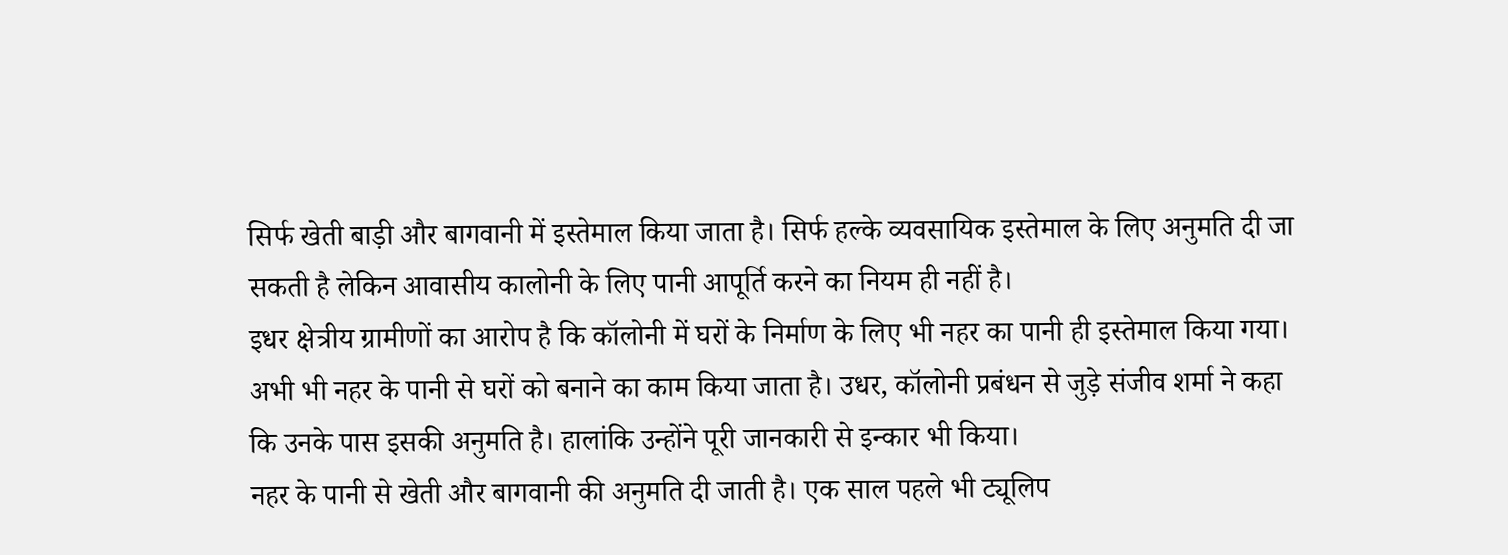सिर्फ खेती बाड़ी और बागवानी में इस्तेमाल किया जाता है। सिर्फ हल्के व्यवसायिक इस्तेमाल के लिए अनुमति दी जा सकती है लेकिन आवासीय कालोनी के लिए पानी आपूर्ति करने का नियम ही नहीं है।
इधर क्षेत्रीय ग्रामीणों का आरोप है कि कॉलोनी में घरों के निर्माण के लिए भी नहर का पानी ही इस्तेमाल किया गया। अभी भी नहर के पानी से घरों को बनाने का काम किया जाता है। उधर, कॉलोनी प्रबंधन से जुड़े संजीव शर्मा ने कहा कि उनके पास इसकी अनुमति है। हालांकि उन्होंने पूरी जानकारी से इन्कार भी किया।
नहर के पानी से खेती और बागवानी की अनुमति दी जाती है। एक साल पहले भी ट्यूलिप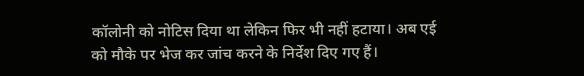कॉलोनी को नोटिस दिया था लेकिन फिर भी नहीं हटाया। अब एई को मौके पर भेज कर जांच करने के निर्देश दिए गए हैं।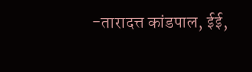-तारादत्त कांडपाल, ईई,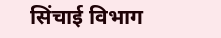सिंचाई विभाग